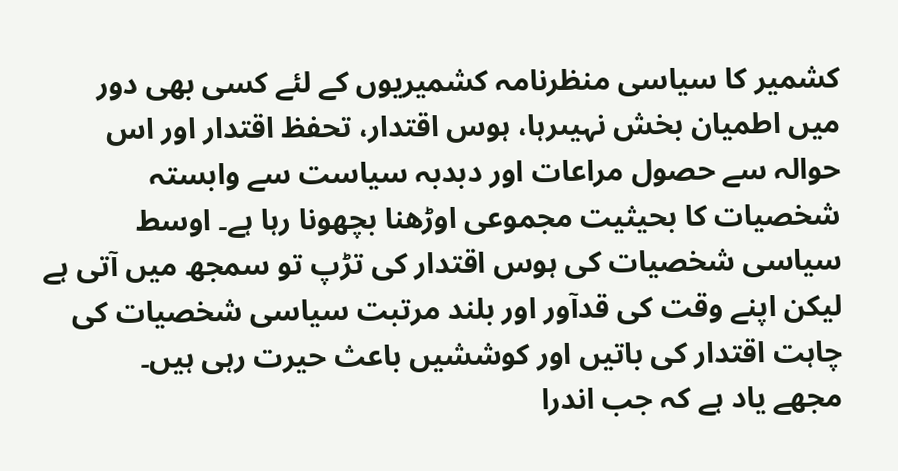کشمیر کا سیاسی منظرنامہ کشمیریوں کے لئے کسی بھی دور میں اطمیان بخش نہیںرہا، ہوس اقتدار، تحفظ اقتدار اور اس حوالہ سے حصول مراعات اور دبدبہ سیاست سے وابستہ شخصیات کا بحیثیت مجموعی اوڑھنا بچھونا رہا ہے۔ اوسط سیاسی شخصیات کی ہوس اقتدار کی تڑپ تو سمجھ میں آتی ہے لیکن اپنے وقت کی قدآور اور بلند مرتبت سیاسی شخصیات کی چاہت اقتدار کی باتیں اور کوششیں باعث حیرت رہی ہیں۔
مجھے یاد ہے کہ جب اندرا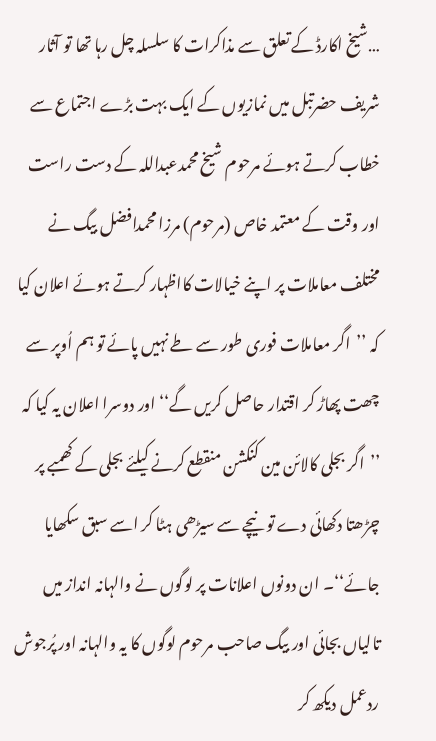…شیخ اکارڈ کے تعلق سے مذاکرات کا سلسلہ چل رہا تھا تو آثار شریف حضرتبل میں نمازیوں کے ایک بہت بڑے اجتماع سے خطاب کرتے ہوئے مرحوم شیخ محمدعبداللہ کے دست راست اور وقت کے معتمد خاص (مرحوم) مرزا محمدافضل بیگ نے مختلف معاملات پر اپنے خیالات کااظہار کرتے ہوئے اعلان کیا کہ ’’اگر معاملات فوری طور سے طے نہیں پائے تو ہم اُوپر سے چھت پھاڑ کر اقتدار حاصل کریں گے‘‘ اور دوسرا اعلان یہ کیا کہ ’’اگر بجلی کالائن مین کنکشن منقطع کرنے کیلئے بجلی کے کھمبے پر چڑھتا دکھائی دے تو نیچے سے سیڑھی ہٹا کر اسے سبق سکھایا جائے‘‘۔ ان دونوں اعلانات پر لوگوں نے والہانہ انداز میں تالیاں بجائی اور بیگ صاحب مرحوم لوگوں کا یہ والہانہ اور پُرجوش ردعمل دیکھ کر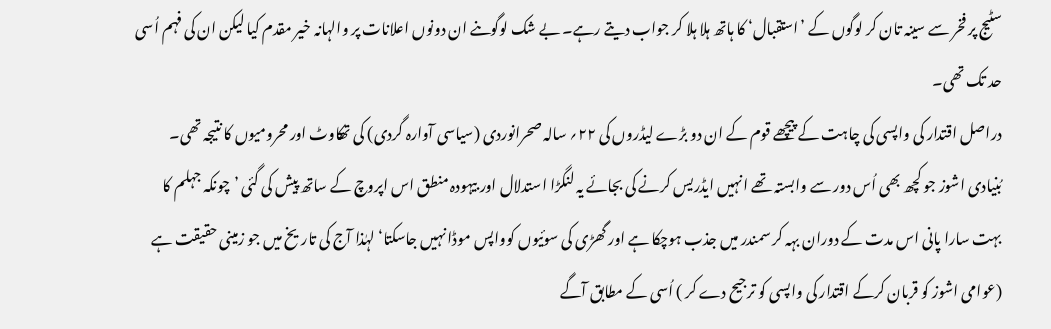سٹیج پر فخر سے سینہ تان کر لوگوں کے ’استقبال‘ کا ہاتھ ہلا ہلا کر جواب دیتے رہے۔ بے شک لوگوںنے ان دونوں اعلانات پر والہانہ خیر مقدم کیا لیکن ان کی فہم اُسی حد تک تھی۔
دراصل اقتدار کی واپسی کی چاہت کے پیچھے قوم کے ان دو بڑے لیڈروں کی ۲۲؍ سالہ صحرانوردی (سیاسی آوارہ گردی) کی تھکاوٹ اور محرومیوں کا نتیجہ تھی۔ بُنیادی اشوز جو کچھ بھی اُس دور سے وابستہ تھے انہیں ایڈریس کرنے کی بجائے یہ لنگڑا استدلال اور بیہودہ منطق اس اپروچ کے ساتھ پیش کی گئی ’چونکہ جہلم کا بہت سارا پانی اس مدت کے دوران بہہ کر سمندر میں جذب ہوچکا ہے اور گھڑی کی سوئیوں کوواپس موڈا نہیں جاسکتا‘ لہٰذا آج کی تاریخ میں جو زمینی حقیقت ہے (عوامی اشوز کو قربان کرکے اقتدار کی واپسی کو ترجیح دے کر ) اُسی کے مطابق آگے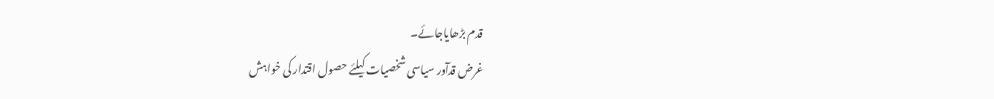قدم بڑھایاجائے۔
غرض قدآور سیاسی شخصیات کیلئے حصول اقتدار کی خواہش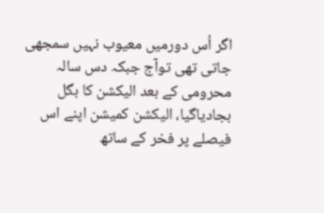اگر اُس دورمیں معیوب نہیں سمجھی جاتی تھی توآج جبکہ دس سالہ محرومی کے بعد الیکشن کا بگل بجادیاگیا، الیکشن کمیشن اپنے اس فیصلے پر فخر کے ساتھ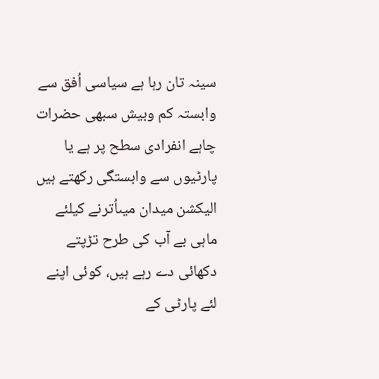سینہ تان رہا ہے سیاسی اُفق سے وابستہ کم وبیش سبھی حضرات چاہے انفرادی سطح پر ہے یا پارٹیوں سے وابستگی رکھتے ہیں الیکشن میدان میںاُترنے کیلئے ماہی بے آب کی طرح تڑپتے دکھائی دے رہے ہیں، کوئی اپنے لئے پارٹی کے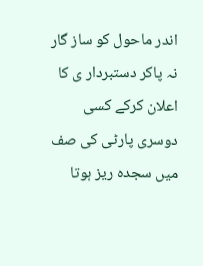اندر ماحول کو ساز گار نہ پاکر دستبردار ی کا اعلان کرکے کسی دوسری پارٹی کی صف میں سجدہ ریز ہوتا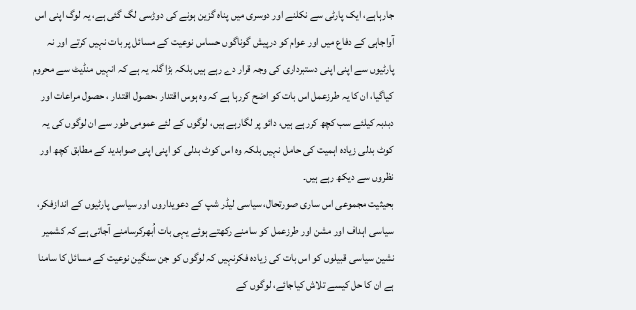جارہاہے، ایک پارٹی سے نکلنے اور دوسری میں پناہ گزین ہونے کی دوڑسی لگ گئی ہے، یہ لوگ اپنی اس آواجاہی کے دفاع میں اور عوام کو درپیش گوناگوں حساس نوعیت کے مسائل پر بات نہیں کرتے اور نہ پارٹیوں سے اپنی اپنی دستبرداری کی وجہ قرار دے رہے ہیں بلکہ بڑا گلہ یہ ہے کہ انہیں منڈیٹ سے محروم کیاگیا، ان کا یہ طرزعمل اس بات کو اضح کررہا ہے کہ وہ ہوس اقتدار ،حصول اقتدار ، حصول مراعات اور دبدبہ کیلئے سب کچھ کررہے ہیں، دائو پر لگارہے ہیں، لوگوں کے لئے عمومی طور سے ان لوگوں کی یہ کوٹ بدلی زیادہ اہمیت کی حامل نہیں بلکہ وہ اس کوٹ بدلی کو اپنی اپنی صوابدید کے مطابق کچھ اور نظروں سے دیکھ رہے ہیں۔
بحیثیت مجموعی اس ساری صورتحال، سیاسی لیڈر شپ کے دعویداروں اور سیاسی پارٹیوں کے اندازفکر، سیاسی اہداف اور مشن اور طرزعمل کو سامنے رکھتے ہوئے یہی بات اُبھرکرسامنے آجاتی ہے کہ کشمیر نشین سیاسی قبیلوں کو اس بات کی زیادہ فکرنہیں کہ لوگوں کو جن سنگین نوعیت کے مسائل کا سامنا ہے ان کا حل کیسے تلاش کیاجائے، لوگوں کے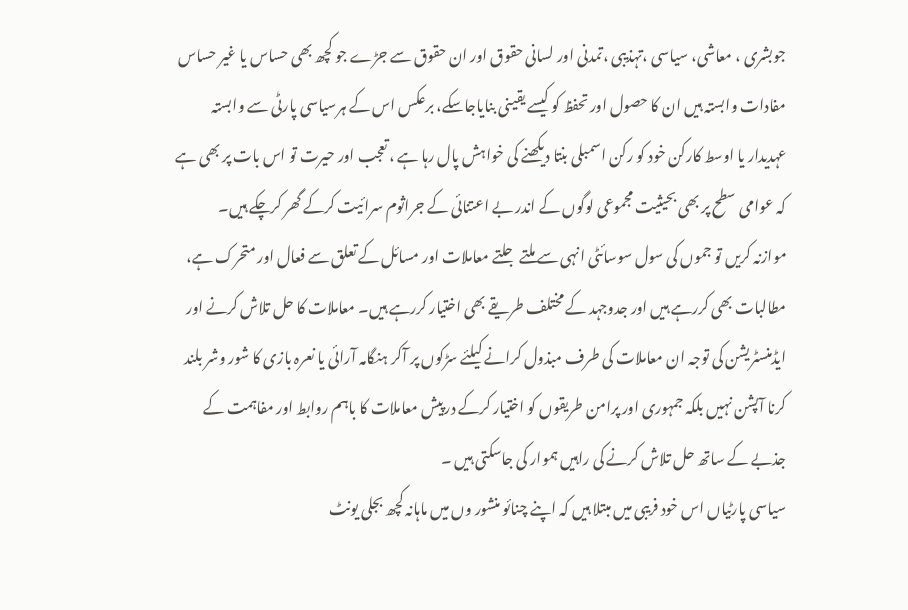جوبشری ، معاشی، سیاسی ،تہذیبی ،تمدنی اور لسانی حقوق اور ان حقوق سے جڑے جو کچھ بھی حساس یا غیر حساس مفادات وابستہ ہیں ان کا حصول اور تحفظ کو کیسے یقینی بنایاجاسکے، برعکس اس کے ہرسیاسی پارٹی سے وابستہ عہدیدار یا اوسط کارکن خود کو رکن اسمبلی بنتا دیکھنے کی خواہش پال رہا ہے ، تعجب اور حیرت تو اس بات پر بھی ہے کہ عوامی سطح پر بھی بحیثیت مجموعی لوگوں کے اندر بے اعتنائی کے جراثوم سرائیت کرکے گھر کرچکے ہیں۔
موازنہ کریں تو جموں کی سول سوسائٹی انہی سے ملتے جلتے معاملات اور مسائل کے تعلق سے فعال اور متحرک ہے، مطالبات بھی کررہے ہیں اور جدوجہد کے مختلف طریقے بھی اختیار کررہے ہیں۔ معاملات کا حل تلاش کرنے اور ایڈمنسٹریشن کی توجہ ان معاملات کی طرف مبذول کرانے کیلئے سڑکوں پر آکر ہنگامہ آرائی یا نعرہ بازی کا شور وشر بلند کرنا آپشن نہیں بلکہ جمہوری اور پرامن طریقوں کو اختیار کرکے درپیش معاملات کا باہم روابط اور مفاہمت کے جذبے کے ساتھ حل تلاش کرنے کی راہیں ہموار کی جاسکتی ہیں ۔
سیاسی پارٹیاں اس خود فریبی میں مبتلا ہیں کہ اپنے چنائو منشور وں میں ماہانہ کچھ بجلی یونٹ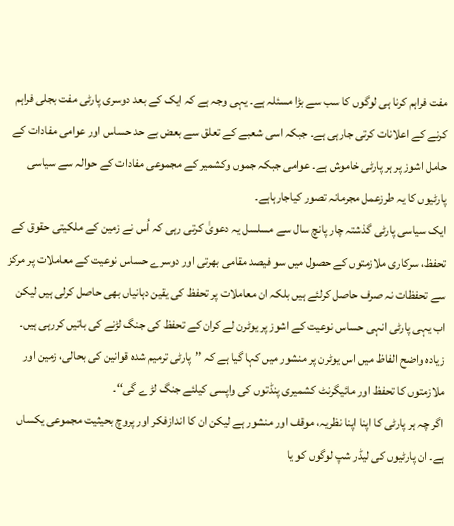مفت فراہم کرنا ہی لوگوں کا سب سے بڑا مسئلہ ہے۔ یہی وجہ ہے کہ ایک کے بعد دوسری پارٹی مفت بجلی فراہم کرنے کے اعلانات کرتی جارہی ہے۔ جبکہ اسی شعبے کے تعلق سے بعض بے حد حساس اور عوامی مفادات کے حامل اشوز پر ہر پارٹی خاموش ہے۔ عوامی جبکہ جموں وکشمیر کے مجموعی مفادات کے حوالہ سے سیاسی پارٹیوں کا یہ طرزعمل مجرمانہ تصور کیاجارہاہے۔
ایک سیاسی پارٹی گذشتہ چار پانچ سال سے مسلسل یہ دعویٰ کرتی رہی کہ اُس نے زمین کے ملکیتی حقوق کے تحفظ، سرکاری ملازمتوں کے حصول میں سو فیصد مقامی بھرتی اور دوسرے حساس نوعیت کے معاملات پر مرکز سے تحفظات نہ صرف حاصل کرلئے ہیں بلکہ ان معاملات پر تحفظ کی یقین دہانیاں بھی حاصل کرلی ہیں لیکن اب یہی پارٹی انہی حساس نوعیت کے اشوز پر یوٹرن لے کران کے تحفظ کی جنگ لڑنے کی باتیں کررہی ہیں۔ زیادہ واضح الفاظ میں اس یوٹرن پر منشور میں کہا گیا ہے کہ ’’پارٹی ترمیم شدہ قوانین کی بحالی، زمین اور ملازمتوں کا تحفظ اور مائیگرنٹ کشمیری پنڈتوں کی واپسی کیلئے جنگ لڑ ے گی‘‘۔
اگر چہ ہر پارٹی کا اپنا اپنا نظریہ، موقف اور منشور ہے لیکن ان کا اندازفکر اور پروچ بحیثیت مجموعی یکساں ہے۔ ان پارٹیوں کی لیڈر شپ لوگوں کو یا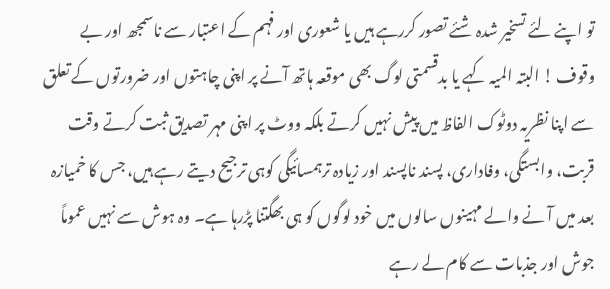تو اپنے لئے تسخیر شدہ شئے تصور کررہے ہیں یا شعوری اور فہم کے اعتبار سے ناسمجھ اور بے وقوف ! البتہ المیہ کہے یا بدقسمتی لوگ بھی موقعہ ہاتھ آنے پر اپنی چاہتوں اور ضرورتوں کے تعلق سے اپنا نظریہ دوٹوک الفاظ میں پیش نہیں کرتے بلکہ ووٹ پر اپنی مہر تصدیق ثبت کرتے وقت قربت، وابستگی، وفاداری، پسند ناپسند اور زیادہ ترہمسائیگی کوہی ترجیح دیتے رہے ہیں، جس کا خمیازہ بعد میں آ نے والے مہینوں سالوں میں خود لوگوں کو ہی بھگتنا پڑرہا ہے۔ وہ ہوش سے نہیں عموماً جوش اور جذبات سے کام لے رہے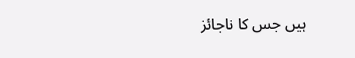ہیں جس کا ناجائز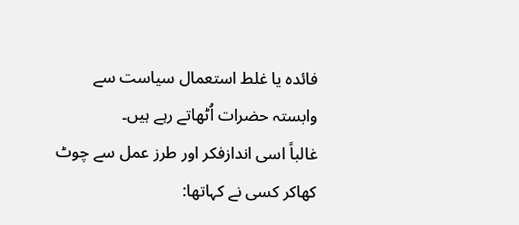فائدہ یا غلط استعمال سیاست سے وابستہ حضرات اُٹھاتے رہے ہیں۔
غالباً اسی اندازفکر اور طرز عمل سے چوٹ کھاکر کسی نے کہاتھا: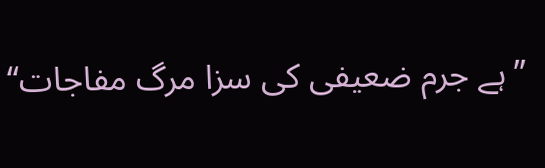’’ہے جرم ضعیفی کی سزا مرگ مفاجات‘‘